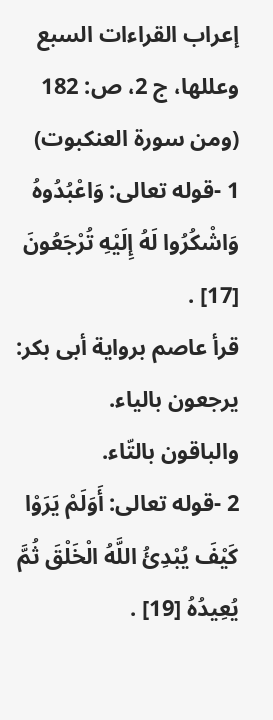إعراب القراءات السبع وعللها، ج 2، ص: 182
(ومن سورة العنكبوت)
1 -قوله تعالى: وَاعْبُدُوهُ وَاشْكُرُوا لَهُ إِلَيْهِ تُرْجَعُونَ [17] .
قرأ عاصم برواية أبى بكر: يرجعون بالياء.
والباقون بالتّاء.
2 -قوله تعالى: أَوَلَمْ يَرَوْا كَيْفَ يُبْدِئُ اللَّهُ الْخَلْقَ ثُمَّ يُعِيدُهُ [19] .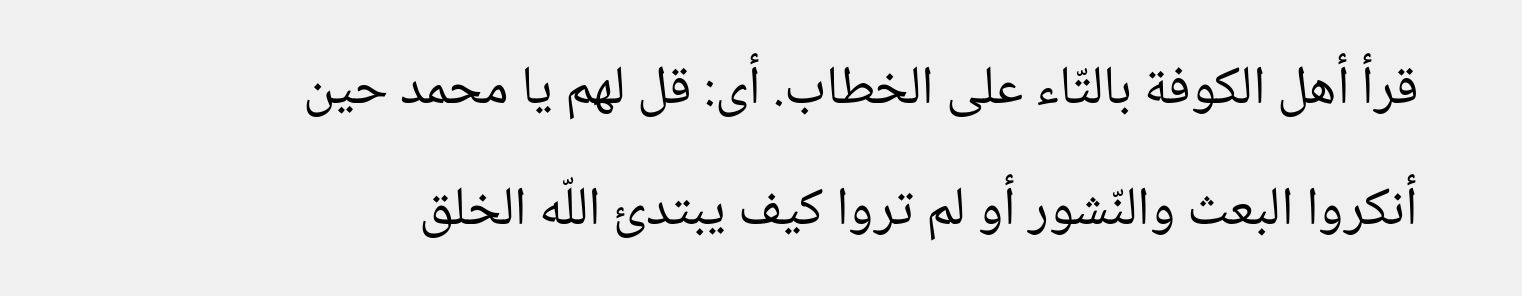قرأ أهل الكوفة بالتّاء على الخطاب. أى: قل لهم يا محمد حين أنكروا البعث والنّشور أو لم تروا كيف يبتدئ اللّه الخلق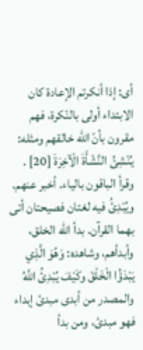أى: إذا أنكرتم الإعادة كان الابتداء أولى بالنّكرة، فهم مقرون بأنّ اللّه خالقهم ومثله: يُنْشِئُ النَّشْأَةَ الْآخِرَةَ [20] .
وقرأ الباقون بالياء. أخبر عنهم. ويُبْدِئُ فيه لغتان فصيحتان أتى بهما القرآن. بدأ اللّه الخلق، وأبدأهم، وشاهده: وَهُوَ الَّذِي يَبْدَؤُا الْخَلْقَ وكَيْفَ يُبْدِئُ اللَّهُ والمصدر من أبدى مبدئ إبداء فهو مبدئ، ومن بدأ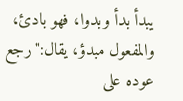يبدأ بدأ وبدوا، فهو بادئ، والمفعول مبدؤ، يقال:"رجع عوده على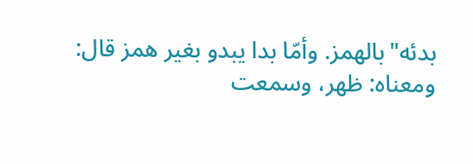بدئه"بالهمز. وأمّا بدا يبدو بغير همز قال: ومعناه: ظهر، وسمعت